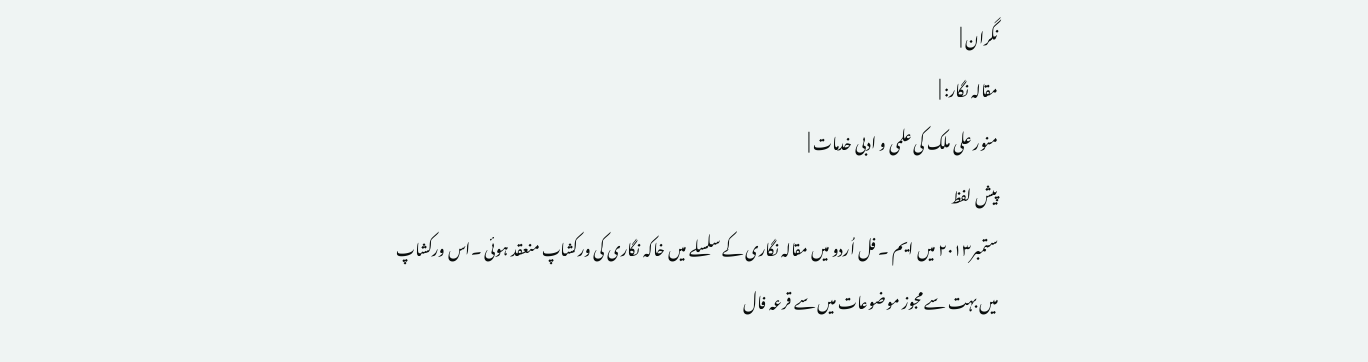نگران |
مقالہ نگار: |
منور علی ملک کی علمی و ادبی خدمات |
پیش لفظ
ستمبر۲۰۱۳ میں ایم ۔ فل اُردو میں مقالہ نگاری کے سلسلے میں خاکہ نگاری کی ورکشاپ منعقد ہوئی ۔اس ورکشاپ میں بہت سے مجوز موضوعات میں سے قرعہ فال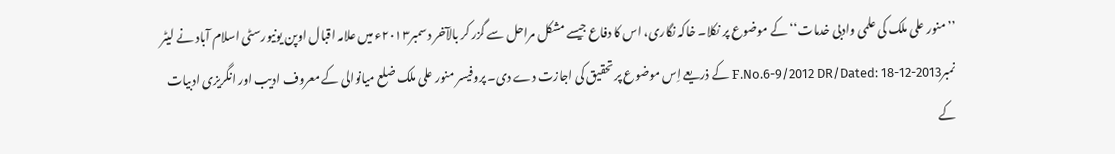’’منور علی ملک کی علمی وادبی خدمات‘‘ کے موضوع پر نکلا۔ خاکہ نگاری، اس کا دفاع جیسے مشکل مراحل سے گزر کر بالآخر دسمبر۲۰۱۳ء میں علامہ اقبال اوپن یونیورسٹی اسلام آباد نے لیٹر نمبرF.No.6-9/2012 DR/Dated: 18-12-2013 کے ذریعے اِس موضوع پر تحقیق کی اجازت دے دی۔ پروفیسر منور علی ملک ضلع میانوالی کے معروف ادیب اور انگریزی ادبیات کے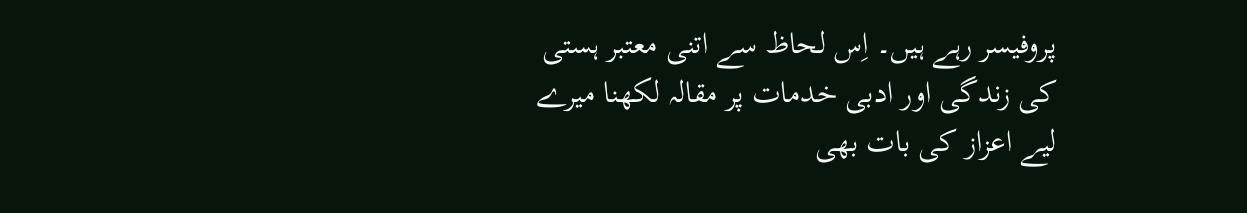پروفیسر رہے ہیں۔ اِس لحاظ سے اتنی معتبر ہستی کی زندگی اور ادبی خدمات پر مقالہ لکھنا میرے لیے اعزاز کی بات بھی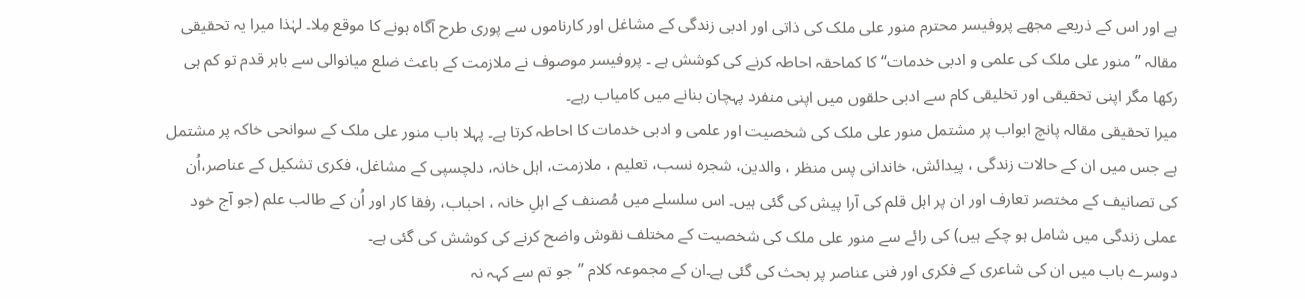ہے اور اس کے ذریعے مجھے پروفیسر محترم منور علی ملک کی ذاتی اور ادبی زندگی کے مشاغل اور کارناموں سے پوری طرح آگاہ ہونے کا موقع مِلا۔ لہٰذا میرا یہ تحقیقی مقالہ ’’منور علی ملک کی علمی و ادبی خدمات‘‘ کا کماحقہ احاطہ کرنے کی کوشش ہے ۔ پروفیسر موصوف نے ملازمت کے باعث ضلع میانوالی سے باہر قدم تو کم ہی رکھا مگر اپنی تحقیقی اور تخلیقی کام سے ادبی حلقوں میں اپنی منفرد پہچان بنانے میں کامیاب رہے۔
میرا تحقیقی مقالہ پانچ ابواب پر مشتمل منور علی ملک کی شخصیت اور علمی و ادبی خدمات کا احاطہ کرتا ہے۔ پہلا باب منور علی ملک کے سوانحی خاکہ پر مشتمل ہے جس میں ان کے حالات زندگی ، پیدائش، خاندانی پس منظر ، والدین، شجرہ نسب، تعلیم ، ملازمت، اہل خانہ، دلچسپی کے مشاغل، فکری تشکیل کے عناصر،اُن کی تصانیف کے مختصر تعارف اور ان پر اہل قلم کی آرا پیش کی گئی ہیں۔ اس سلسلے میں مُصنف کے اہلِ خانہ ، احباب، رفقا کار اور اُن کے طالب علم (جو آج خود عملی زندگی میں شامل ہو چکے ہیں) کی رائے سے منور علی ملک کی شخصیت کے مختلف نقوش واضح کرنے کی کوشش کی گئی ہے۔
دوسرے باب میں ان کی شاعری کے فکری اور فنی عناصر پر بحث کی گئی ہے۔ان کے مجموعہ کلام ’’جو تم سے کہہ نہ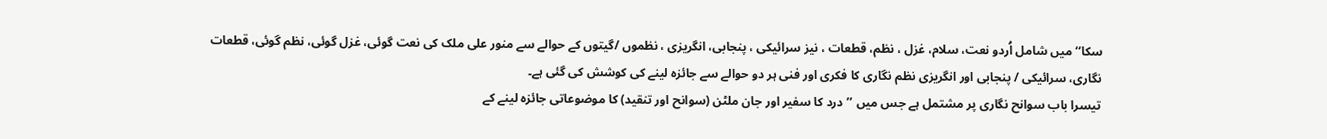سکا‘‘ میں شامل اُردو نعت، سلام، غزل ، نظم، قطعات ، نیز سرائیکی ، پنجابی، انگریزی ، نظموں /گیتوں کے حوالے سے منور علی ملک کی نعت گوئی، غزل گوئی، نظم گوئی، قطعات نگاری، سرائیکی / پنجابی اور انگریزی نظم نگاری کا فکری اور فنی ہر دو حوالے سے جائزہ لینے کی کوشش کی گئی ہے۔
تیسرا باب سوانح نگاری پر مشتمل ہے جس میں ’’درد کا سفیر اور جان ملٹن (سوانح اور تنقید) کا موضوعاتی جائزہ لینے کے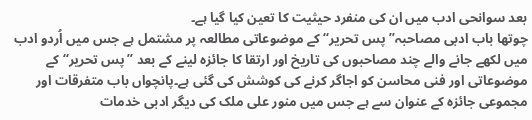بعد سوانحی ادب میں ان کی منفرد حیثیت کا تعین کیا گیا ہے۔
چوتھا باب ادبی مصاحبہ’’ پس تحریر‘‘ کے موضوعاتی مطالعہ پر مشتمل ہے جس میں اُردو ادب میں لکھے جانے والے چند مصاحبوں کی تاریخ اور ارتقا کا جائزہ لینے کے بعد ’’پس تحریر‘‘ کے موضوعاتی اور فنی محاسن کو اجاگر کرنے کی کوشش کی گئی ہے۔پانچواں باب متفرقات اور مجموعی جائزہ کے عنوان سے ہے جس میں منور علی ملک کی دیگر ادبی خدمات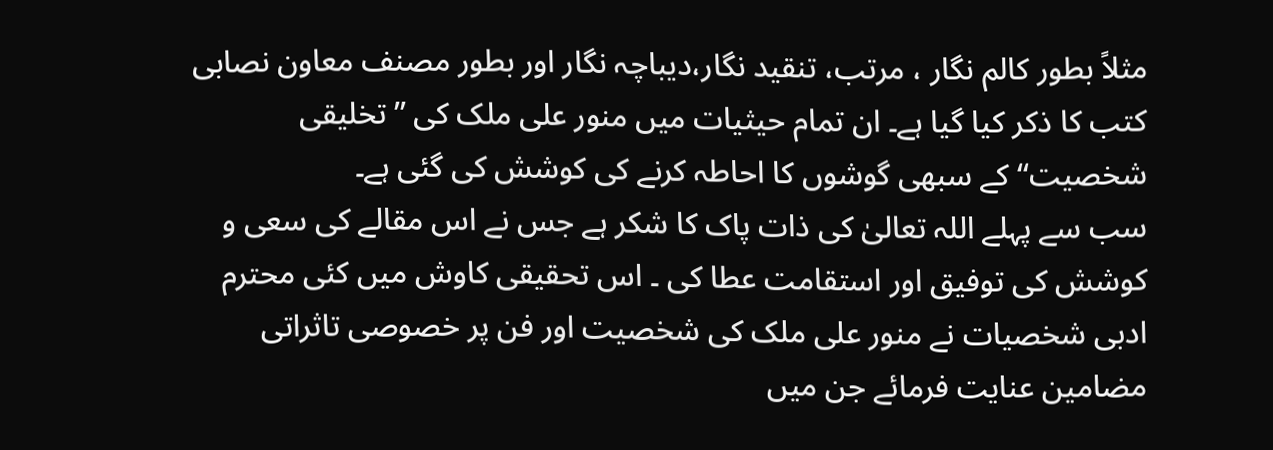مثلاً بطور کالم نگار ، مرتب، تنقید نگار،دیباچہ نگار اور بطور مصنف معاون نصابی کتب کا ذکر کیا گیا ہے۔ ان تمام حیثیات میں منور علی ملک کی ’’تخلیقی شخصیت‘‘ کے سبھی گوشوں کا احاطہ کرنے کی کوشش کی گئی ہے۔
سب سے پہلے اللہ تعالیٰ کی ذات پاک کا شکر ہے جس نے اس مقالے کی سعی و کوشش کی توفیق اور استقامت عطا کی ۔ اس تحقیقی کاوش میں کئی محترم ادبی شخصیات نے منور علی ملک کی شخصیت اور فن پر خصوصی تاثراتی مضامین عنایت فرمائے جن میں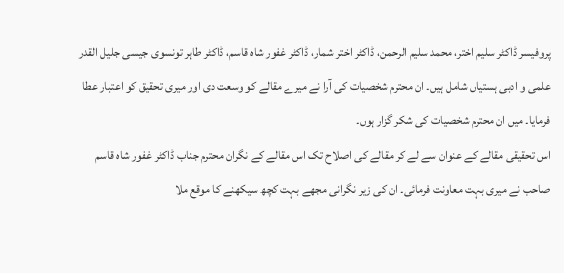پروفیسر ڈاکٹر سلیم اختر، محمد سلیم الرحمن، ڈاکٹر اختر شمار، ڈاکٹر غفور شاہ قاسم، ڈاکٹر طاہر تونسوی جیسی جلیل القدر علمی و ادبی ہستیاں شامل ہیں۔ ان محترم شخصیات کی آرا نے میرے مقالے کو وسعت دی اور میری تحقیق کو اعتبار عطا فرمایا۔ میں ان محترم شخصیات کی شکر گزار ہوں۔
اس تحقیقی مقالے کے عنوان سے لے کر مقالے کی اصلاح تک اس مقالے کے نگران محترم جناب ڈاکٹر غفور شاہ قاسم صاحب نے میری بہت معاونت فرمائی۔ ان کی زیر نگرانی مجھے بہت کچھ سیکھنے کا موقع ملا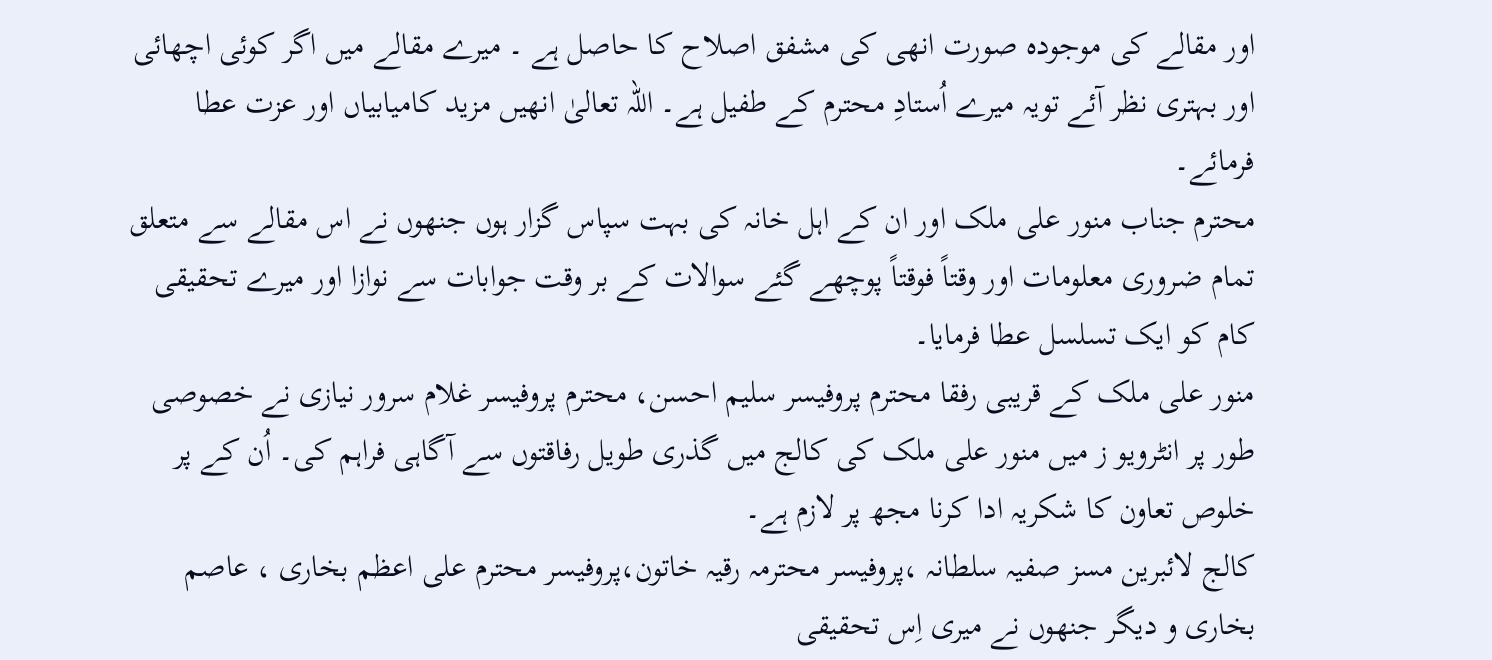اور مقالے کی موجودہ صورت انھی کی مشفق اصلاح کا حاصل ہے ۔ میرے مقالے میں اگر کوئی اچھائی اور بہتری نظر آئے تویہ میرے اُستادِ محترم کے طفیل ہے۔ اللہ تعالیٰ انھیں مزید کامیابیاں اور عزت عطا فرمائے۔
محترم جناب منور علی ملک اور ان کے اہل خانہ کی بہت سپاس گزار ہوں جنھوں نے اس مقالے سے متعلق تمام ضروری معلومات اور وقتاً فوقتاً پوچھے گئے سوالات کے بر وقت جوابات سے نوازا اور میرے تحقیقی کام کو ایک تسلسل عطا فرمایا۔
منور علی ملک کے قریبی رفقا محترم پروفیسر سلیم احسن، محترم پروفیسر غلام سرور نیازی نے خصوصی طور پر انٹرویو ز میں منور علی ملک کی کالج میں گذری طویل رفاقتوں سے آگاہی فراہم کی۔ اُن کے پر خلوص تعاون کا شکریہ ادا کرنا مجھ پر لازم ہے۔
کالج لائبرین مسز صفیہ سلطانہ ،پروفیسر محترمہ رقیہ خاتون،پروفیسر محترم علی اعظم بخاری ، عاصم بخاری و دیگر جنھوں نے میری اِس تحقیقی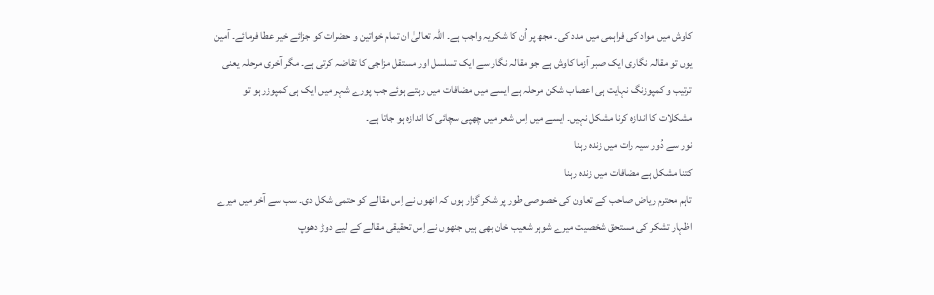کاوش میں مواد کی فراہمی میں مدد کی۔ مجھ پر اُن کا شکریہ واجب ہے۔ اللہ تعالیٰ ان تمام خواتین و حضرات کو جزائے خیر عطا فرمائے۔ آمین
یوں تو مقالہ نگاری ایک صبر آزما کاوش ہے جو مقالہ نگار سے ایک تسلسل اور مستقل مزاجی کا تقاضہ کرتی ہے۔ مگر آخری مرحلہ یعنی ترتیب و کمپوزنگ نہایت ہی اعصاب شکن مرحلہ ہے ایسے میں مضافات میں رہتے ہوئے جب پورے شہر میں ایک ہی کمپوزر ہو تو مشکلات کا اندازہ کرنا مشکل نہیں۔ ایسے میں اِس شعر میں چھپی سچائی کا اندازہ ہو جاتا ہے۔
نور سے دُور سیہ رات میں زندہ رہنا
کتنا مشکل ہے مضافات میں زندہ رہنا
تاہم محترم ریاض صاحب کے تعاون کی خصوصی طور پر شکر گزار ہوں کہ انھوں نے اِس مقالے کو حتمی شکل دی۔ سب سے آخر میں میرے اظہار تشکر کی مستحق شخصیت میرے شوہر شعیب خان بھی ہیں جنھوں نے اِس تحقیقی مقالے کے لیے دوڑ دھوپ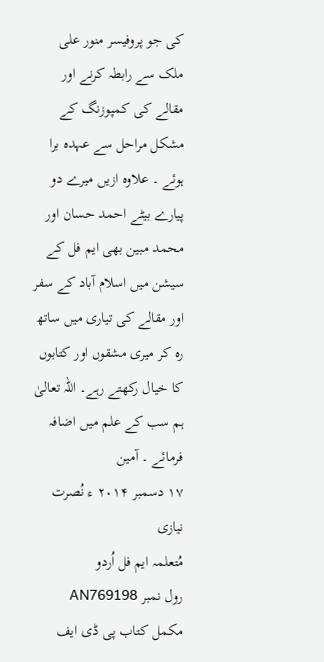کی جو پروفیسر منور علی ملک سے رابطہ کرنے اور مقالے کی کمپوزنگ کے مشکل مراحل سے عہدہ برا ہوئے ۔ علاوہ ازیں میرے دو پیارے بیٹے احمد حسان اور محمد مبین بھی ایم فل کے سیشن میں اسلام آباد کے سفر اور مقالے کی تیاری میں ساتھ رہ کر میری مشقوں اور کتابوں کا خیال رکھتے رہے۔ اللہ تعالیٰ ہم سب کے علم میں اضافہ فرمائے ۔ آمین
۱۷ دسمبر ۲۰۱۴ ء نُصرت نیازی
مُتعلمہ ایم فل اُردو
رول نمبر AN769198
مکمل کتاب پی ڈی ایف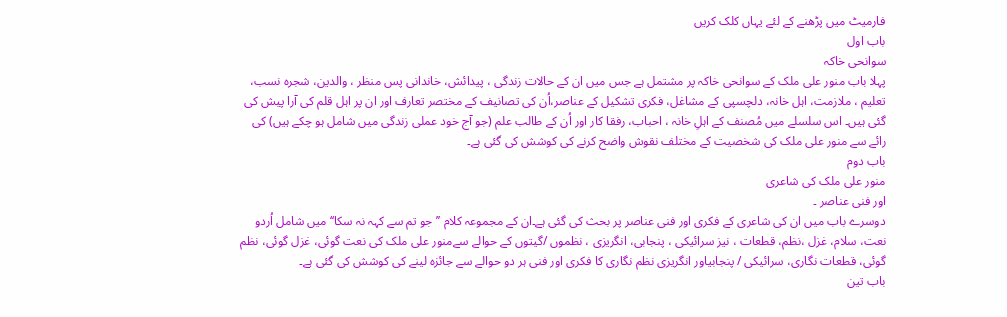فارمیٹ میں پڑھنے کے لئے یہاں کلک کریں
باب اول
سوانحی خاکہ
پہلا باب منور علی ملک کے سوانحی خاکہ پر مشتمل ہے جس میں ان کے حالات زندگی ، پیدائش، خاندانی پس منظر ، والدین، شجرہ نسب، تعلیم ، ملازمت، اہل خانہ، دلچسپی کے مشاغل، فکری تشکیل کے عناصر،اُن کی تصانیف کے مختصر تعارف اور ان پر اہل قلم کی آرا پیش کی گئی ہیں۔ اس سلسلے میں مُصنف کے اہلِ خانہ ، احباب، رفقا کار اور اُن کے طالب علم (جو آج خود عملی زندگی میں شامل ہو چکے ہیں) کی رائے سے منور علی ملک کی شخصیت کے مختلف نقوش واضح کرنے کی کوشش کی گئی ہے۔
باب دوم
منور علی ملک کی شاعری
اور فنی عناصر ۔
دوسرے باب میں ان کی شاعری کے فکری اور فنی عناصر پر بحث کی گئی ہے۔ان کے مجموعہ کلام ’’جو تم سے کہہ نہ سکا‘‘ میں شامل اُردو نعت، سلام، غزل ،نظم، قطعات ، نیز سرائیکی ، پنجابی، انگریزی ، نظموں /گیتوں کے حوالے سےمنور علی ملک کی نعت گوئی، غزل گوئی، نظم گوئی، قطعات نگاری، سرائیکی / پنجابیاور انگریزی نظم نگاری کا فکری اور فنی ہر دو حوالے سے جائزہ لینے کی کوشش کی گئی ہے۔
باب تین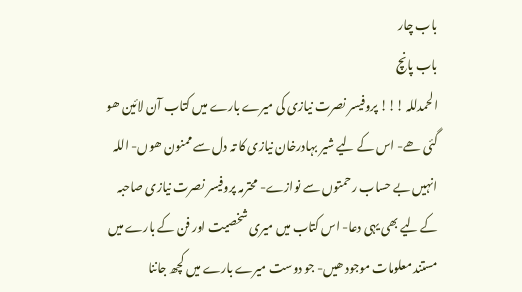باب چار
باب پانچ
الحمدللہ !!! پروفیسر نصرت نیازی کی میرے بارے میں کتاب آن لائین ھو گئی ھے- اس کے لیے شیر بہادرخان نیازی کا تہ دل سے ممنون ھوں- اللہ انہیں بے حساب رحمتوں سے نوازے- محترمہ پروفیسر نصرت نیازی صاحبہ کے لیے بھی یہی دعا- اس کتاب میں میری شخصیت اور فن کے بارے میں مستند معلومات موجود ھیں- جو دوست میرے بارے میں کچھ جاننا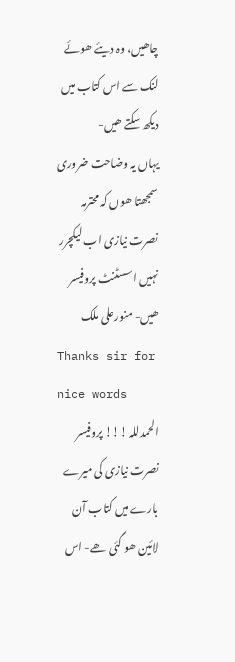چاھیں، وہ دیئے ھوئے لنک سے اس کتاب میں دیکھ سکتے ھیں-
یہاں یہ وضاحت ضروری سمجھتا ھوں کہ محترمہ نصرت نیازی اب لیکچرر نہیں اسسٹنٹ پروفیسر ھیں- منورعلی ملک
Thanks sir for nice words
الحمدللہ !!! پروفیسر نصرت نیازی کی میرے بارے میں کتاب آن لائین ھو گئی ھے- اس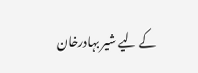کے لیے شیر بہادرخان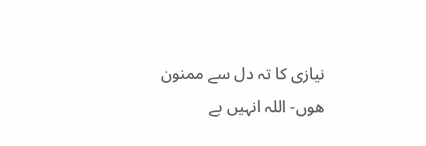نیازی کا تہ دل سے ممنون ھوں- اللہ انہیں بے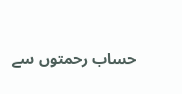حساب رحمتوں سے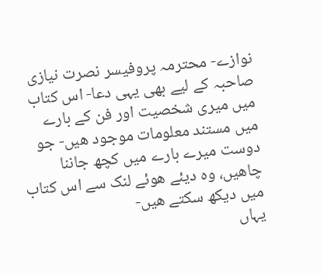نوازے- محترمہ پروفیسر نصرت نیازی صاحبہ کے لیے بھی یہی دعا- اس کتاب میں میری شخصیت اور فن کے بارے میں مستند معلومات موجود ھیں- جو دوست میرے بارے میں کچھ جاننا چاھیں، وہ دیئے ھوئے لنک سے اس کتاب میں دیکھ سکتے ھیں-
یہاں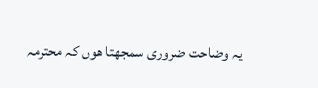یہ وضاحت ضروری سمجھتا ھوں کہ محترمہ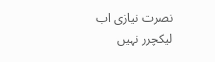نصرت نیازی اب لیکچرر نہیں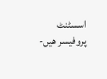اسسٹنٹ پروفیسر ھیں-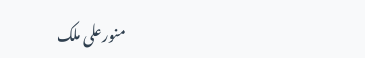منورعلی ملک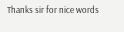Thanks sir for nice words